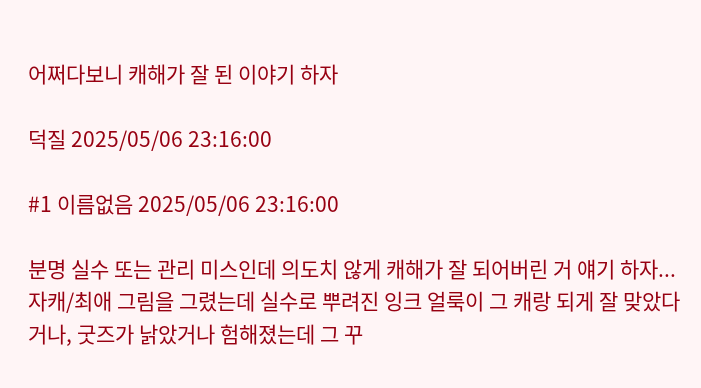어쩌다보니 캐해가 잘 된 이야기 하자

덕질 2025/05/06 23:16:00

#1 이름없음 2025/05/06 23:16:00

분명 실수 또는 관리 미스인데 의도치 않게 캐해가 잘 되어버린 거 얘기 하자... 자캐/최애 그림을 그렸는데 실수로 뿌려진 잉크 얼룩이 그 캐랑 되게 잘 맞았다거나, 굿즈가 낡았거나 험해졌는데 그 꾸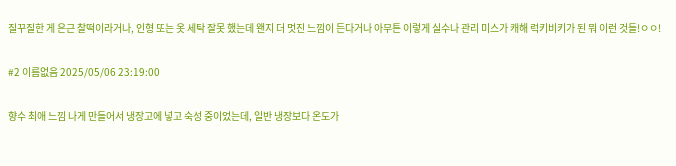질꾸질한 게 은근 찰떡이라거나, 인형 또는 옷 세탁 잘못 했는데 왠지 더 멋진 느낌이 든다거나 아무튼 이렇게 실수나 관리 미스가 캐해 럭키비키가 된 뭐 이런 것들!ㅇㅇ!

#2 이름없음 2025/05/06 23:19:00

향수 최애 느낌 나게 만들어서 냉장고에 넣고 숙성 중이었는데, 일반 냉장보다 온도가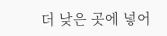더 낮은 곳에 넣어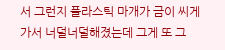서 그런지 플라스틱 마개가 금이 씨게 가서 너덜너덜해졌는데 그게 또 그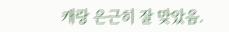캐랑 은근히 잘 맞았음.